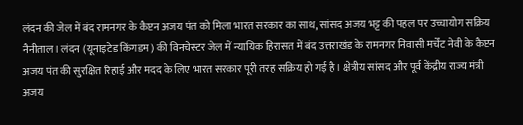लंदन की जेल में बंद रामनगर के कैप्टन अजय पंत को मिला भारत सरकार का साथ, सांसद अजय भट्ट की पहल पर उच्चायोग सक्रिय
नैनीताल। लंदन (यूनाइटेड किंगडम) की विनचेस्टर जेल में न्यायिक हिरासत में बंद उत्तराखंड के रामनगर निवासी मर्चेंट नेवी के कैप्टन अजय पंत की सुरक्षित रिहाई और मदद के लिए भारत सरकार पूरी तरह सक्रिय हो गई है। क्षेत्रीय सांसद और पूर्व केंद्रीय राज्य मंत्री अजय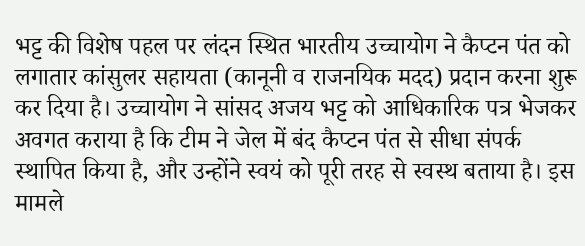भट्ट की विशेष पहल पर लंदन स्थित भारतीय उच्चायोग ने कैप्टन पंत को लगातार कांसुलर सहायता (कानूनी व राजनयिक मदद) प्रदान करना शुरू कर दिया है। उच्चायोग ने सांसद अजय भट्ट को आधिकारिक पत्र भेजकर अवगत कराया है कि टीम ने जेल में बंद कैप्टन पंत से सीधा संपर्क स्थापित किया है, और उन्होंने स्वयं को पूरी तरह से स्वस्थ बताया है। इस मामले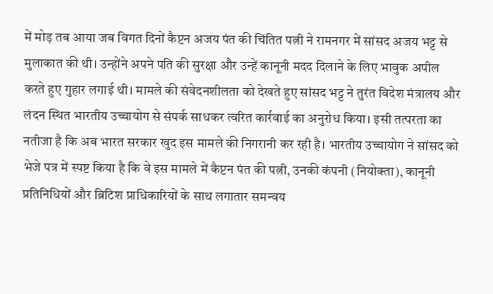में मोड़ तब आया जब विगत दिनों कैप्टन अजय पंत की चिंतित पत्नी ने रामनगर में सांसद अजय भट्ट से मुलाकात की थी। उन्होंने अपने पति की सुरक्षा और उन्हें कानूनी मदद दिलाने के लिए भावुक अपील करते हुए गुहार लगाई थी। मामले की संवेदनशीलता को देखते हुए सांसद भट्ट ने तुरंत विदेश मंत्रालय और लंदन स्थित भारतीय उच्चायोग से संपर्क साधकर त्वरित कार्रवाई का अनुरोध किया। इसी तत्परता का नतीजा है कि अब भारत सरकार खुद इस मामले की निगरानी कर रही है। भारतीय उच्चायोग ने सांसद को भेजे पत्र में स्पष्ट किया है कि वे इस मामले में कैप्टन पंत की पत्नी, उनकी कंपनी (नियोक्ता), कानूनी प्रतिनिधियों और ब्रिटिश प्राधिकारियों के साथ लगातार समन्वय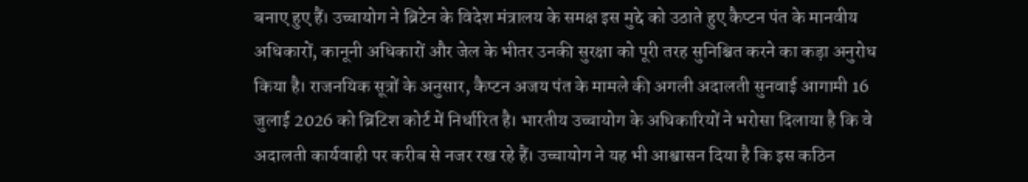बनाए हुए हैं। उच्चायोग ने ब्रिटेन के विदेश मंत्रालय के समक्ष इस मुद्दे को उठाते हुए कैप्टन पंत के मानवीय अधिकारों, कानूनी अधिकारों और जेल के भीतर उनकी सुरक्षा को पूरी तरह सुनिश्चित करने का कड़ा अनुरोध किया है। राजनयिक सूत्रों के अनुसार, कैप्टन अजय पंत के मामले की अगली अदालती सुनवाई आगामी 16 जुलाई 2026 को ब्रिटिश कोर्ट में निर्धारित है। भारतीय उच्चायोग के अधिकारियों ने भरोसा दिलाया है कि वे अदालती कार्यवाही पर करीब से नजर रख रहे हैं। उच्चायोग ने यह भी आश्वासन दिया है कि इस कठिन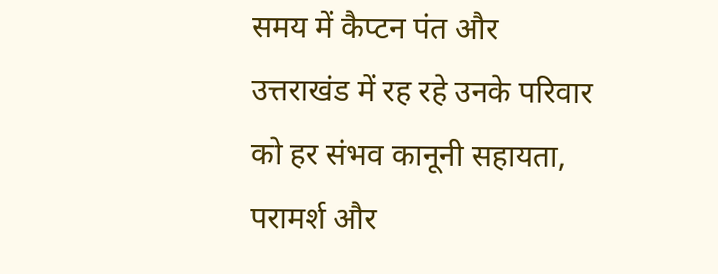समय में कैप्टन पंत और उत्तराखंड में रह रहे उनके परिवार को हर संभव कानूनी सहायता, परामर्श और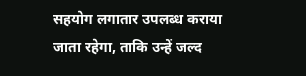सहयोग लगातार उपलब्ध कराया जाता रहेगा, ताकि उन्हें जल्द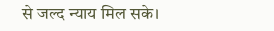से जल्द न्याय मिल सके।